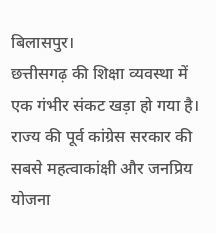बिलासपुर।
छत्तीसगढ़ की शिक्षा व्यवस्था में एक गंभीर संकट खड़ा हो गया है। राज्य की पूर्व कांग्रेस सरकार की सबसे महत्वाकांक्षी और जनप्रिय योजना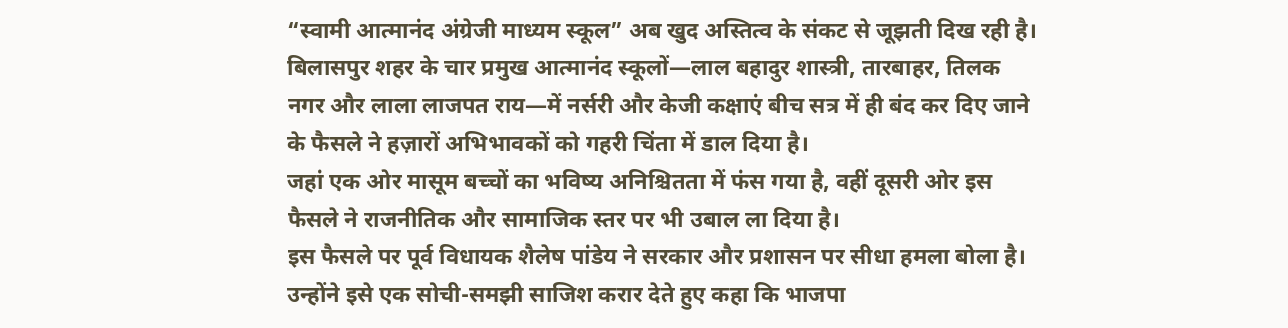“स्वामी आत्मानंद अंग्रेजी माध्यम स्कूल” अब खुद अस्तित्व के संकट से जूझती दिख रही है। बिलासपुर शहर के चार प्रमुख आत्मानंद स्कूलों—लाल बहादुर शास्त्री, तारबाहर, तिलक नगर और लाला लाजपत राय—में नर्सरी और केजी कक्षाएं बीच सत्र में ही बंद कर दिए जाने के फैसले ने हज़ारों अभिभावकों को गहरी चिंता में डाल दिया है।
जहां एक ओर मासूम बच्चों का भविष्य अनिश्चितता में फंस गया है, वहीं दूसरी ओर इस फैसले ने राजनीतिक और सामाजिक स्तर पर भी उबाल ला दिया है।
इस फैसले पर पूर्व विधायक शैलेष पांडेय ने सरकार और प्रशासन पर सीधा हमला बोला है। उन्होंने इसे एक सोची-समझी साजिश करार देते हुए कहा कि भाजपा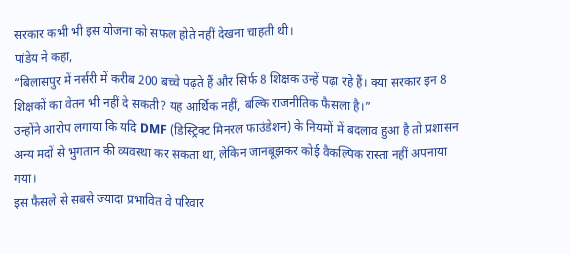सरकार कभी भी इस योजना को सफल होते नहीं देखना चाहती थी।
पांडेय ने कहा,
“बिलासपुर में नर्सरी में करीब 200 बच्चे पढ़ते हैं और सिर्फ 8 शिक्षक उन्हें पढ़ा रहे हैं। क्या सरकार इन 8 शिक्षकों का वेतन भी नहीं दे सकती? यह आर्थिक नहीं, बल्कि राजनीतिक फैसला है।”
उन्होंने आरोप लगाया कि यदि DMF (डिस्ट्रिक्ट मिनरल फाउंडेशन) के नियमों में बदलाव हुआ है तो प्रशासन अन्य मदों से भुगतान की व्यवस्था कर सकता था, लेकिन जानबूझकर कोई वैकल्पिक रास्ता नहीं अपनाया गया।
इस फैसले से सबसे ज्यादा प्रभावित वे परिवार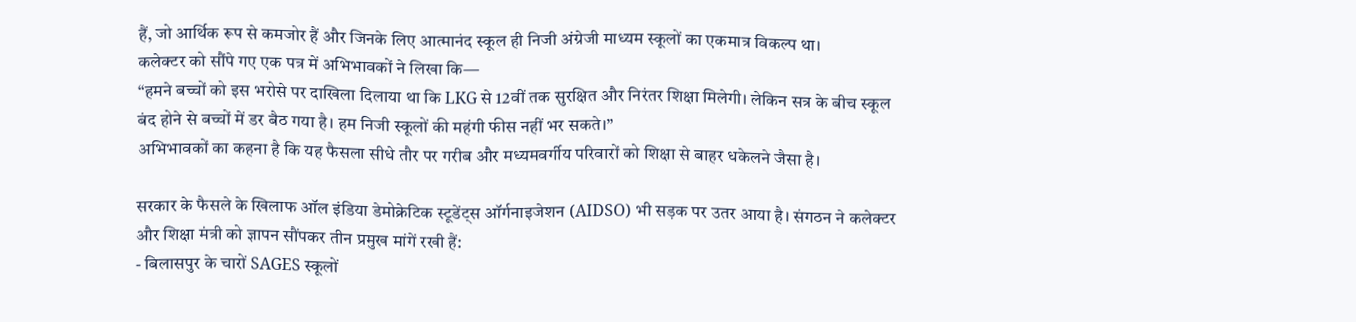हैं, जो आर्थिक रूप से कमजोर हैं और जिनके लिए आत्मानंद स्कूल ही निजी अंग्रेजी माध्यम स्कूलों का एकमात्र विकल्प था।
कलेक्टर को सौंपे गए एक पत्र में अभिभावकों ने लिखा कि—
“हमने बच्चों को इस भरोसे पर दाखिला दिलाया था कि LKG से 12वीं तक सुरक्षित और निरंतर शिक्षा मिलेगी। लेकिन सत्र के बीच स्कूल बंद होने से बच्चों में डर बैठ गया है। हम निजी स्कूलों की महंगी फीस नहीं भर सकते।”
अभिभावकों का कहना है कि यह फैसला सीधे तौर पर गरीब और मध्यमवर्गीय परिवारों को शिक्षा से बाहर धकेलने जैसा है।

सरकार के फैसले के खिलाफ ऑल इंडिया डेमोक्रेटिक स्टूडेंट्स ऑर्गनाइजेशन (AIDSO) भी सड़क पर उतर आया है। संगठन ने कलेक्टर और शिक्षा मंत्री को ज्ञापन सौंपकर तीन प्रमुख मांगें रखी हैं:
- बिलासपुर के चारों SAGES स्कूलों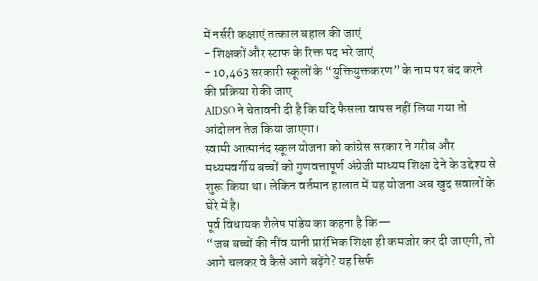में नर्सरी कक्षाएं तत्काल बहाल की जाएं
- शिक्षकों और स्टाफ के रिक्त पद भरे जाएं
- 10,463 सरकारी स्कूलों के “युक्तियुक्तकरण” के नाम पर बंद करने की प्रक्रिया रोकी जाए
AIDSO ने चेतावनी दी है कि यदि फैसला वापस नहीं लिया गया तो आंदोलन तेज किया जाएगा।
स्वामी आत्मानंद स्कूल योजना को कांग्रेस सरकार ने गरीब और मध्यमवर्गीय बच्चों को गुणवत्तापूर्ण अंग्रेजी माध्यम शिक्षा देने के उद्देश्य से शुरू किया था। लेकिन वर्तमान हालात में यह योजना अब खुद सवालों के घेरे में है।
पूर्व विधायक शैलेष पांडेय का कहना है कि—
“जब बच्चों की नींव यानी प्रारंभिक शिक्षा ही कमजोर कर दी जाएगी, तो आगे चलकर वे कैसे आगे बढ़ेंगे? यह सिर्फ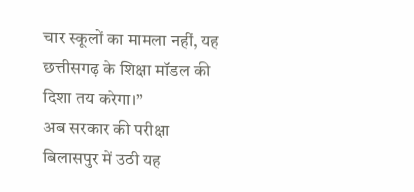चार स्कूलों का मामला नहीं, यह छत्तीसगढ़ के शिक्षा मॉडल की दिशा तय करेगा।”
अब सरकार की परीक्षा
बिलासपुर में उठी यह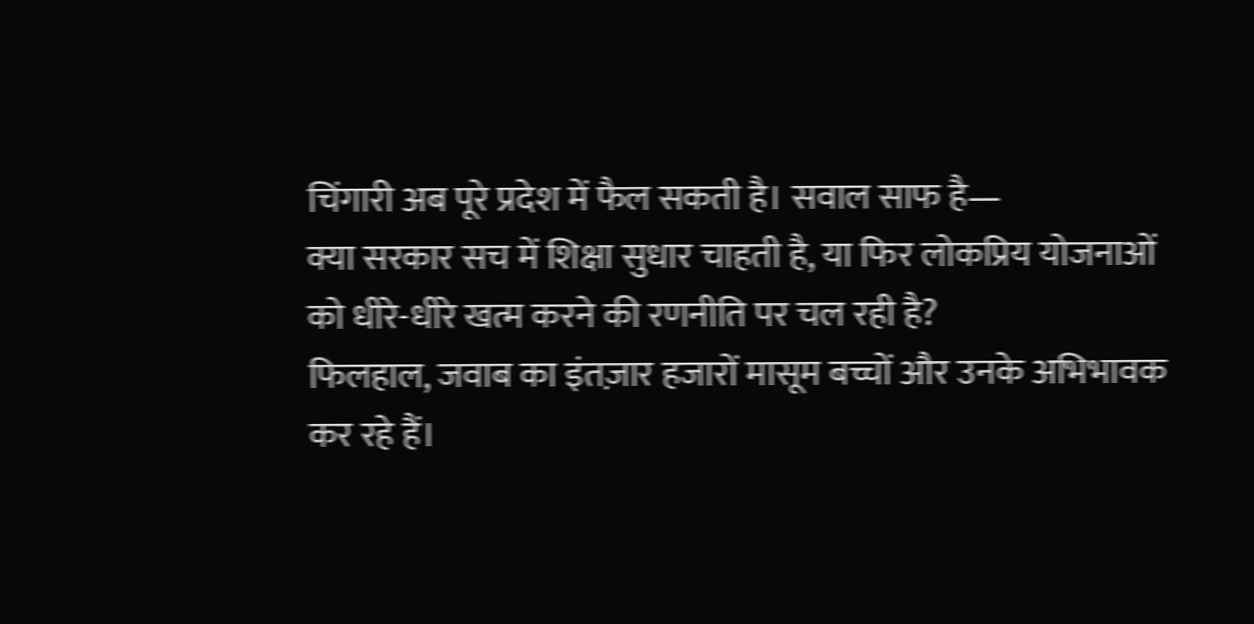चिंगारी अब पूरे प्रदेश में फैल सकती है। सवाल साफ है—
क्या सरकार सच में शिक्षा सुधार चाहती है, या फिर लोकप्रिय योजनाओं को धीरे-धीरे खत्म करने की रणनीति पर चल रही है?
फिलहाल, जवाब का इंतज़ार हजारों मासूम बच्चों और उनके अभिभावक कर रहे हैं।